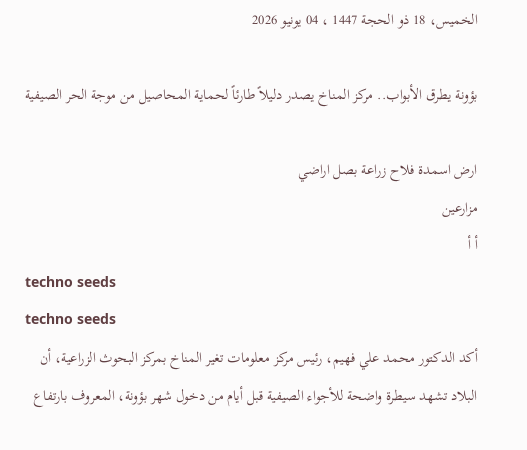الخميس، 18 ذو الحجة 1447 ، 04 يونيو 2026

بؤونة يطرق الأبواب.. مركز المناخ يصدر دليلاً طارئاً لحماية المحاصيل من موجة الحر الصيفية

ارض اسمدة فلاح زراعة بصل اراضي
مزارعين
أ أ
techno seeds
techno seeds
أكد الدكتور محمد علي فهيم، رئيس مركز معلومات تغير المناخ بمركز البحوث الزراعية، أن البلاد تشهد سيطرة واضحة للأجواء الصيفية قبل أيام من دخول شهر بؤونة، المعروف بارتفاع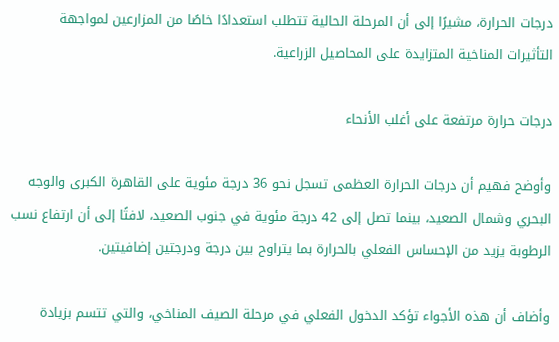درجات الحرارة، مشيرًا إلى أن المرحلة الحالية تتطلب استعدادًا خاصًا من المزارعين لمواجهة التأثيرات المناخية المتزايدة على المحاصيل الزراعية.

درجات حرارة مرتفعة على أغلب الأنحاء

وأوضح فهيم أن درجات الحرارة العظمى تسجل نحو 36 درجة مئوية على القاهرة الكبرى والوجه البحري وشمال الصعيد، بينما تصل إلى 42 درجة مئوية في جنوب الصعيد، لافتًا إلى أن ارتفاع نسب الرطوبة يزيد من الإحساس الفعلي بالحرارة بما يتراوح بين درجة ودرجتين إضافيتين.

وأضاف أن هذه الأجواء تؤكد الدخول الفعلي في مرحلة الصيف المناخي، والتي تتسم بزيادة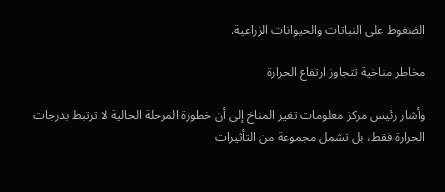الضغوط على النباتات والحيوانات الزراعية.

مخاطر مناخية تتجاوز ارتفاع الحرارة

وأشار رئيس مركز معلومات تغير المناخ إلى أن خطورة المرحلة الحالية لا ترتبط بدرجات الحرارة فقط، بل تشمل مجموعة من التأثيرات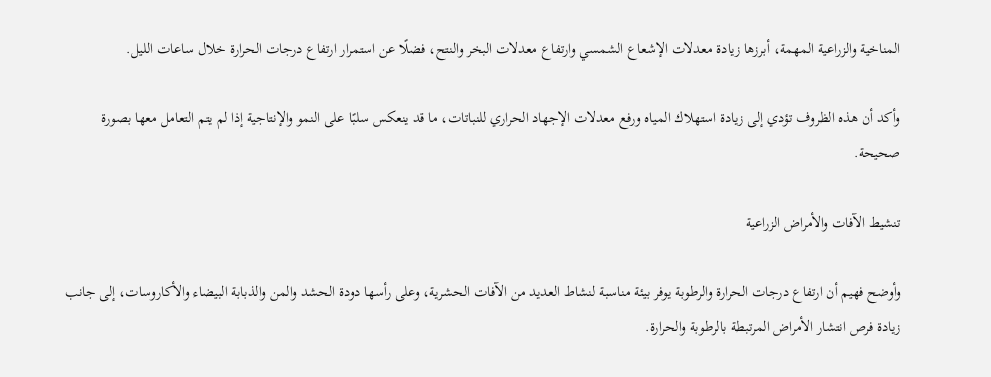المناخية والزراعية المهمة، أبرزها زيادة معدلات الإشعاع الشمسي وارتفاع معدلات البخر والنتح، فضلًا عن استمرار ارتفاع درجات الحرارة خلال ساعات الليل.

وأكد أن هذه الظروف تؤدي إلى زيادة استهلاك المياه ورفع معدلات الإجهاد الحراري للنباتات، ما قد ينعكس سلبًا على النمو والإنتاجية إذا لم يتم التعامل معها بصورة صحيحة.

تنشيط الآفات والأمراض الزراعية

وأوضح فهيم أن ارتفاع درجات الحرارة والرطوبة يوفر بيئة مناسبة لنشاط العديد من الآفات الحشرية، وعلى رأسها دودة الحشد والمن والذبابة البيضاء والأكاروسات، إلى جانب زيادة فرص انتشار الأمراض المرتبطة بالرطوبة والحرارة.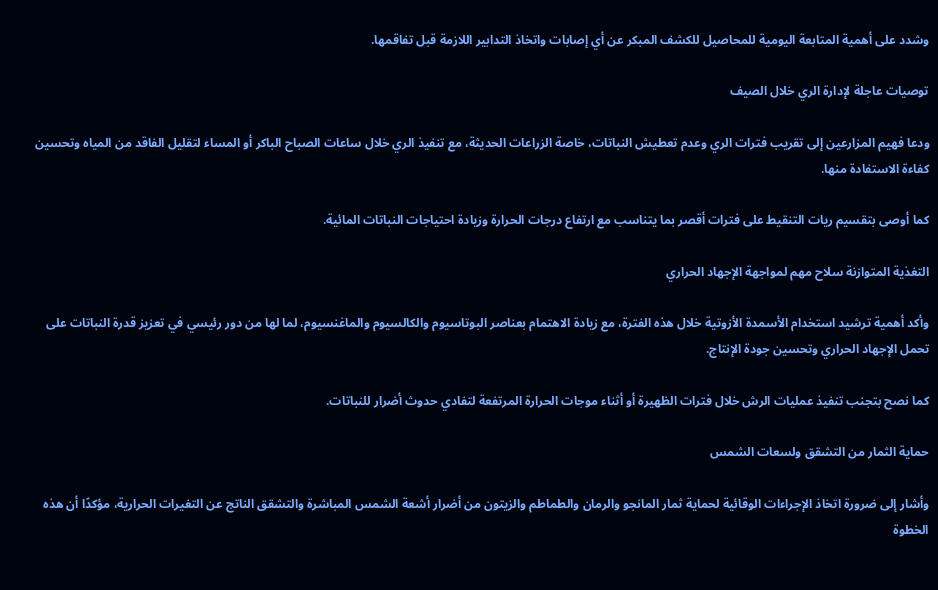وشدد على أهمية المتابعة اليومية للمحاصيل للكشف المبكر عن أي إصابات واتخاذ التدابير اللازمة قبل تفاقمها.

توصيات عاجلة لإدارة الري خلال الصيف

ودعا فهيم المزارعين إلى تقريب فترات الري وعدم تعطيش النباتات، خاصة الزراعات الحديثة، مع تنفيذ الري خلال ساعات الصباح الباكر أو المساء لتقليل الفاقد من المياه وتحسين كفاءة الاستفادة منها.

كما أوصى بتقسيم ريات التنقيط على فترات أقصر بما يتناسب مع ارتفاع درجات الحرارة وزيادة احتياجات النباتات المائية.

التغذية المتوازنة سلاح مهم لمواجهة الإجهاد الحراري

وأكد أهمية ترشيد استخدام الأسمدة الأزوتية خلال هذه الفترة، مع زيادة الاهتمام بعناصر البوتاسيوم والكالسيوم والماغنسيوم، لما لها من دور رئيسي في تعزيز قدرة النباتات على تحمل الإجهاد الحراري وتحسين جودة الإنتاج.

كما نصح بتجنب تنفيذ عمليات الرش خلال فترات الظهيرة أو أثناء موجات الحرارة المرتفعة لتفادي حدوث أضرار للنباتات.

حماية الثمار من التشقق ولسعات الشمس

وأشار إلى ضرورة اتخاذ الإجراءات الوقائية لحماية ثمار المانجو والرمان والطماطم والزيتون من أضرار أشعة الشمس المباشرة والتشقق الناتج عن التغيرات الحرارية، مؤكدًا أن هذه الخطوة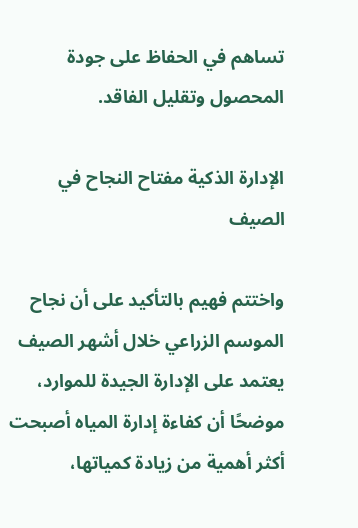تساهم في الحفاظ على جودة المحصول وتقليل الفاقد.

الإدارة الذكية مفتاح النجاح في الصيف

واختتم فهيم بالتأكيد على أن نجاح الموسم الزراعي خلال أشهر الصيف يعتمد على الإدارة الجيدة للموارد، موضحًا أن كفاءة إدارة المياه أصبحت أكثر أهمية من زيادة كمياتها،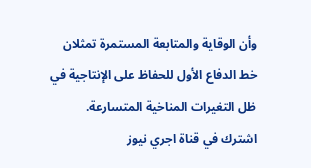وأن الوقاية والمتابعة المستمرة تمثلان خط الدفاع الأول للحفاظ على الإنتاجية في ظل التغيرات المناخية المتسارعة.
اشترك في قناة اجري نيوز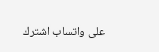على واتساب اشترك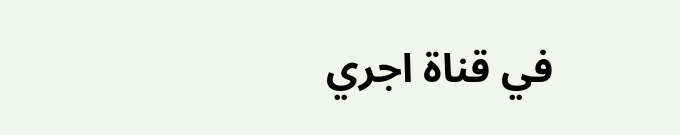في قناة اجري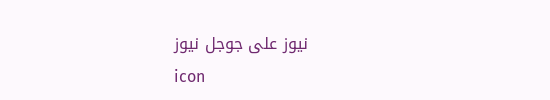نيوز على جوجل نيوز
icon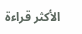الأكثر قراءة